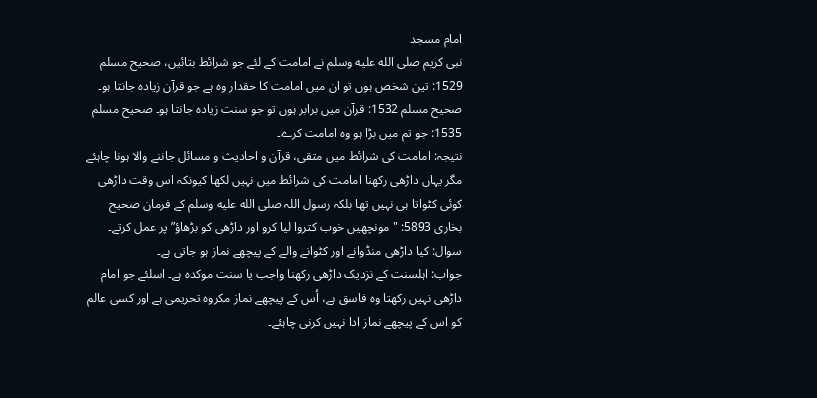امام مسجد
نبی کریم صلى الله عليه وسلم نے امامت کے لئے جو شرائط بتائیں، صحیح مسلم 1529: تین شخص ہوں تو ان میں امامت کا حقدار وہ ہے جو قرآن زیادہ جانتا ہو۔ صحیح مسلم 1532: قرآن میں برابر ہوں تو جو سنت زیادہ جانتا ہو۔ صحیح مسلم 1535: جو تم میں بڑا ہو وہ امامت کرے۔
نتیجہ: امامت کی شرائط میں متقی، قرآن و احادیث و مسائل جاننے والا ہونا چاہئے مگر یہاں داڑھی رکھنا امامت کی شرائط میں نہیں لکھا کیونکہ اس وقت داڑھی کوئی کٹواتا ہی نہیں تھا بلکہ رسول اللہ صلى الله عليه وسلم کے فرمان صحیح بخاری 5893: "مونچھیں خوب کتروا لیا کرو اور داڑھی کو بڑھاؤ” پر عمل کرتے۔
سوال: کیا داڑھی منڈوانے اور کٹوانے والے کے پیچھے نماز ہو جاتی ہے۔
جواب: اہلسنت کے نزدیک داڑھی رکھنا واجب یا سنت موکدہ ہے۔ اسلئے جو امام داڑھی نہیں رکھتا وہ فاسق ہے، اُس کے پیچھے نماز مکروہ تحریمی ہے اور کسی عالم کو اس کے پیچھے نماز ادا نہیں کرنی چاہئے۔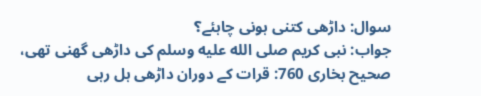سوال: داڑھی کتنی ہونی چاہئے؟
جواب: نبی کریم صلى الله عليه وسلم کی داڑھی گھنی تھی، صحیح بخاری 760: قرات کے دوران داڑھی ہل رہی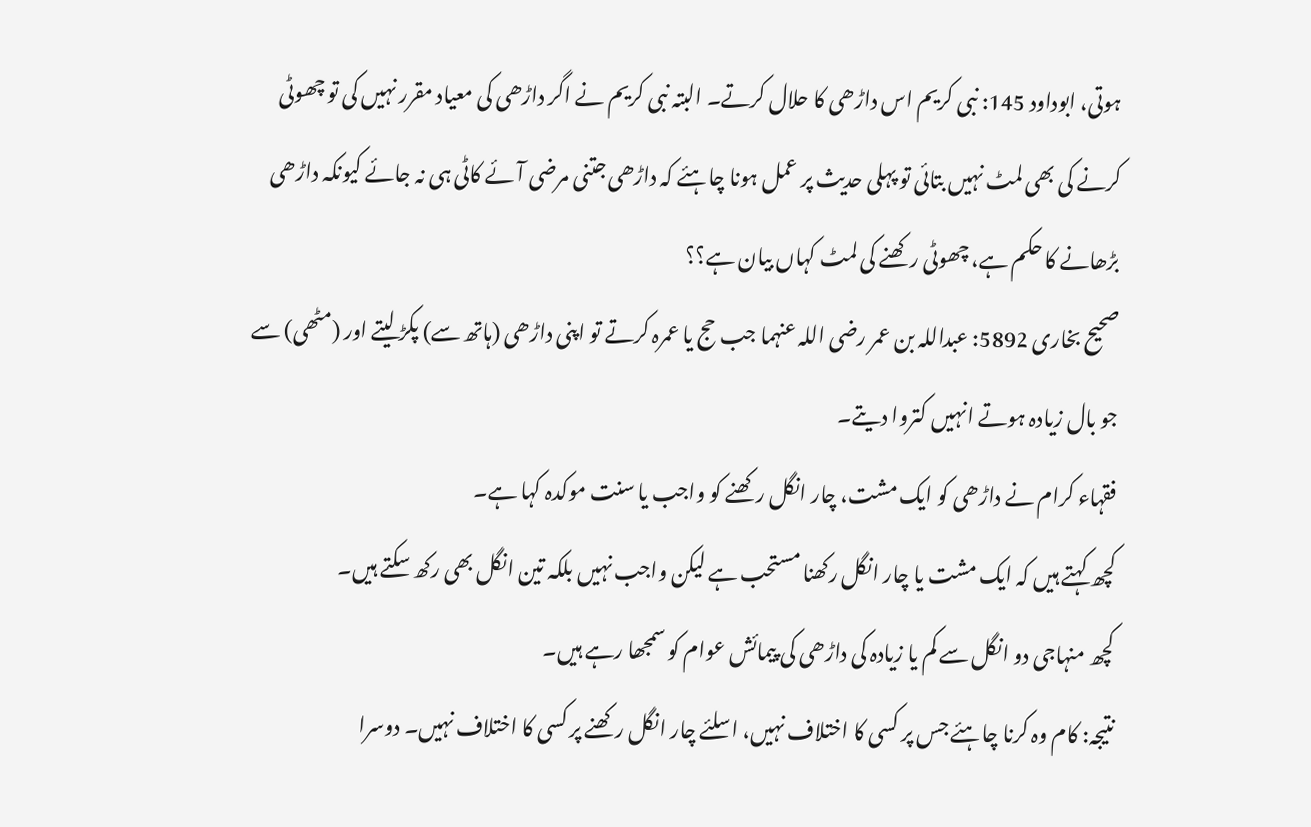ہوتی، ابوداود 145: نبی کریم اس داڑھی کا حلال کرتے۔ البتہ نبی کریم نے اگر داڑھی کی معیاد مقرر نہیں کی تو چھوٹی کرنے کی بھی لمٹ نہیں بتائی تو پہلی حدیث پر عمل ہونا چاہئے کہ داڑھی جتنی مرضی آئے کاٹی ہی نہ جائے کیونکہ داڑھی بڑھانے کا حکم ہے، چھوٹی رکھنے کی لمٹ کہاں بیان ہے؟؟
صحیح بخاری 5892: عبداللہ بن عمر رضی اللہ عنہما جب حج یا عمرہ کرتے تو اپنی داڑھی (ہاتھ سے) پکڑ لیتے اور (مٹھی) سے جو بال زیادہ ہوتے انہیں کتروا دیتے۔
فقہاء کرام نے داڑھی کو ایک مشت، چار انگل رکھنے کو واجب یا سنت موکدہ کہا ہے۔
کچھ کہتے ہیں کہ ایک مشت یا چار انگل رکھنا مستحب ہے لیکن واجب نہیں بلکہ تین انگل بھی رکھ سکتے ہیں۔
کچھ منہاجی دو انگل سے کم یا زیادہ کی داڑھی کی پیمائش عوام کو سمجھا رہے ہیں۔
نتیجہ: کام وہ کرنا چاہئے جس پر کسی کا اختلاف نہیں، اسلئے چار انگل رکھنے پر کسی کا اختلاف نہیں۔ دوسرا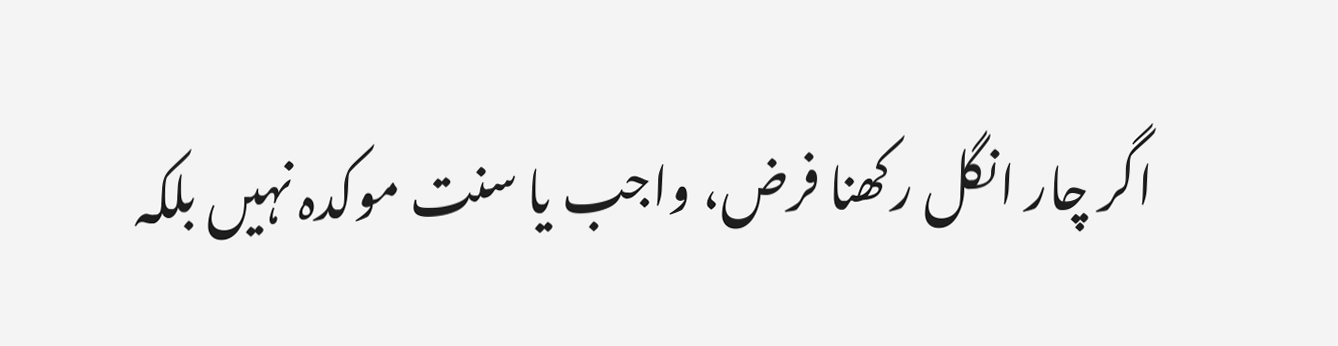اگر چار انگل رکھنا فرض، واجب یا سنت موکدہ نہیں بلکہ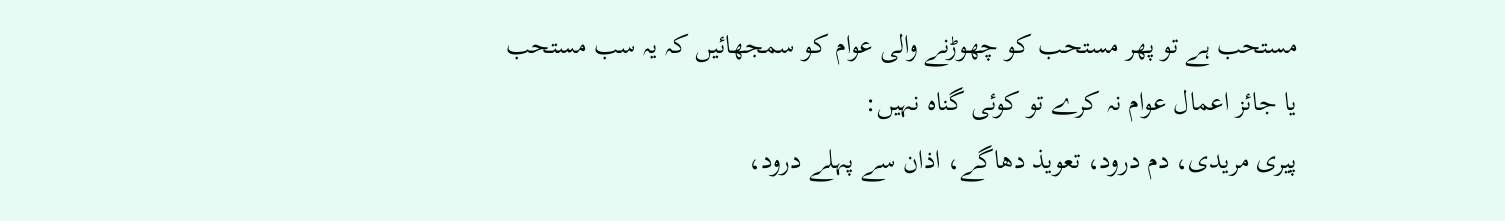مستحب ہے تو پھر مستحب کو چھوڑنے والی عوام کو سمجھائیں کہ یہ سب مستحب یا جائز اعمال عوام نہ کرے تو کوئی گناہ نہیں:
پیری مریدی، دم درود، تعویذ دھاگے، اذان سے پہلے درود،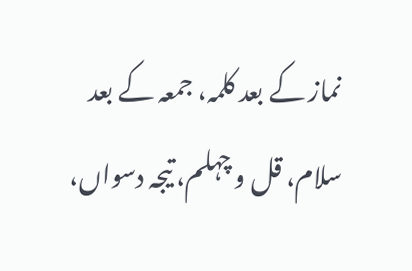نماز کے بعد کلمہ، جمعہ کے بعد سلام، قل و چہلم، تیجہ دسواں،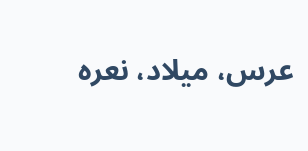عرس، میلاد، نعرہ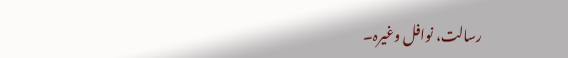رسالت، نوافل وغیرہ۔